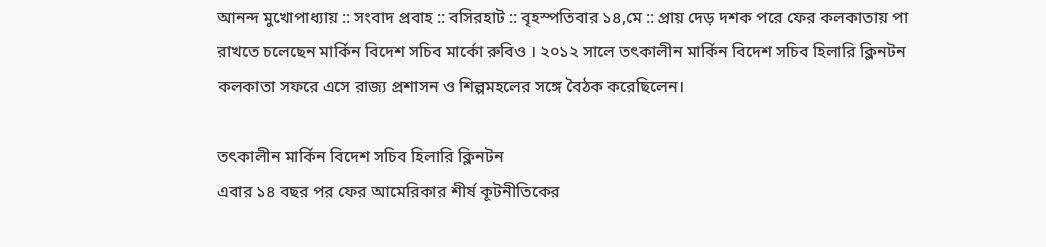আনন্দ মুখোপাধ্যায় :: সংবাদ প্রবাহ :: বসিরহাট :: বৃহস্পতিবার ১৪,মে :: প্রায় দেড় দশক পরে ফের কলকাতায় পা রাখতে চলেছেন মার্কিন বিদেশ সচিব মার্কো রুবিও । ২০১২ সালে তৎকালীন মার্কিন বিদেশ সচিব হিলারি ক্লিনটন কলকাতা সফরে এসে রাজ্য প্রশাসন ও শিল্পমহলের সঙ্গে বৈঠক করেছিলেন।

তৎকালীন মার্কিন বিদেশ সচিব হিলারি ক্লিনটন
এবার ১৪ বছর পর ফের আমেরিকার শীর্ষ কূটনীতিকের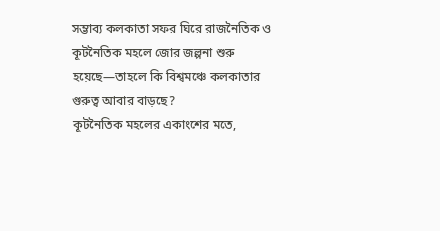সম্ভাব্য কলকাতা সফর ঘিরে রাজনৈতিক ও কূটনৈতিক মহলে জোর জল্পনা শুরু হয়েছে—তাহলে কি বিশ্বমঞ্চে কলকাতার গুরুত্ব আবার বাড়ছে?
কূটনৈতিক মহলের একাংশের মতে,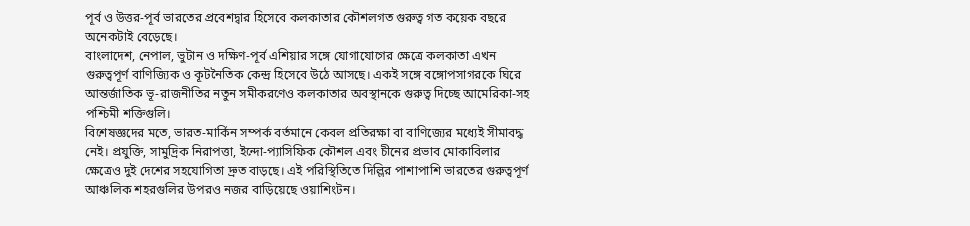পূর্ব ও উত্তর-পূর্ব ভারতের প্রবেশদ্বার হিসেবে কলকাতার কৌশলগত গুরুত্ব গত কয়েক বছরে অনেকটাই বেড়েছে।
বাংলাদেশ, নেপাল, ভুটান ও দক্ষিণ-পূর্ব এশিয়ার সঙ্গে যোগাযোগের ক্ষেত্রে কলকাতা এখন গুরুত্বপূর্ণ বাণিজ্যিক ও কূটনৈতিক কেন্দ্র হিসেবে উঠে আসছে। একই সঙ্গে বঙ্গোপসাগরকে ঘিরে আন্তর্জাতিক ভূ-রাজনীতির নতুন সমীকরণেও কলকাতার অবস্থানকে গুরুত্ব দিচ্ছে আমেরিকা-সহ পশ্চিমী শক্তিগুলি।
বিশেষজ্ঞদের মতে, ভারত-মার্কিন সম্পর্ক বর্তমানে কেবল প্রতিরক্ষা বা বাণিজ্যের মধ্যেই সীমাবদ্ধ নেই। প্রযুক্তি, সামুদ্রিক নিরাপত্তা, ইন্দো-প্যাসিফিক কৌশল এবং চীনের প্রভাব মোকাবিলার ক্ষেত্রেও দুই দেশের সহযোগিতা দ্রুত বাড়ছে। এই পরিস্থিতিতে দিল্লির পাশাপাশি ভারতের গুরুত্বপূর্ণ আঞ্চলিক শহরগুলির উপরও নজর বাড়িয়েছে ওয়াশিংটন।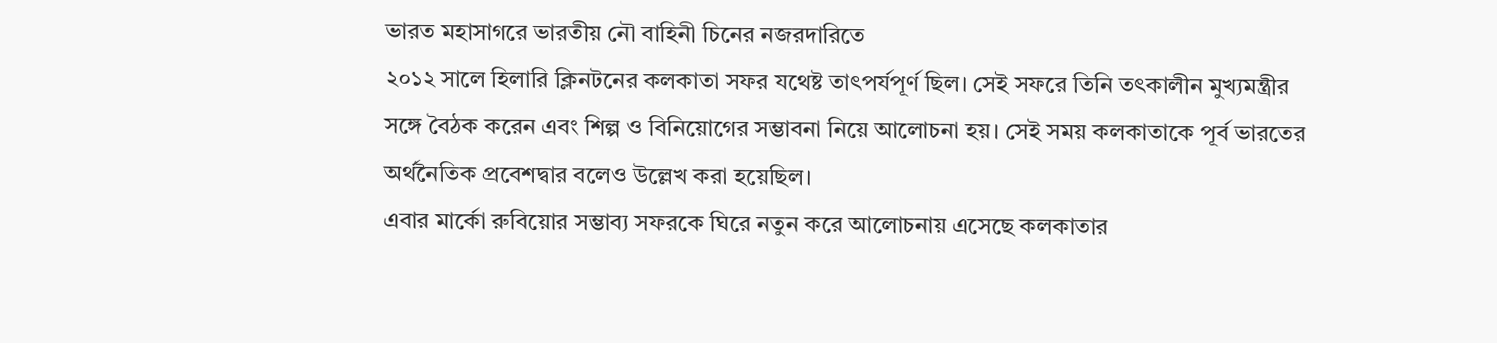ভারত মহাসাগরে ভারতীয় নৌ বাহিনী চিনের নজরদারিতে
২০১২ সালে হিলারি ক্লিনটনের কলকাতা সফর যথেষ্ট তাৎপর্যপূর্ণ ছিল। সেই সফরে তিনি তৎকালীন মুখ্যমন্ত্রীর সঙ্গে বৈঠক করেন এবং শিল্প ও বিনিয়োগের সম্ভাবনা নিয়ে আলোচনা হয়। সেই সময় কলকাতাকে পূর্ব ভারতের অর্থনৈতিক প্রবেশদ্বার বলেও উল্লেখ করা হয়েছিল।
এবার মার্কো রুবিয়োর সম্ভাব্য সফরকে ঘিরে নতুন করে আলোচনায় এসেছে কলকাতার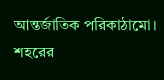আন্তর্জাতিক পরিকাঠামো। শহরের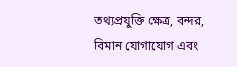তথ্যপ্রযুক্তি ক্ষেত্র, বন্দর, বিমান যোগাযোগ এবং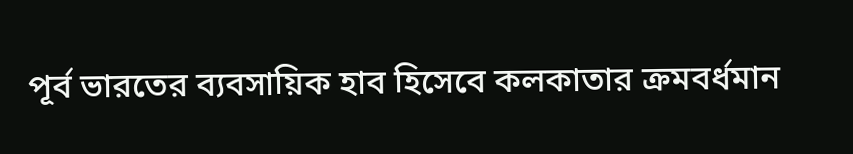পূর্ব ভারতের ব্যবসায়িক হাব হিসেবে কলকাতার ক্রমবর্ধমান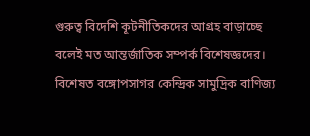গুরুত্ব বিদেশি কূটনীতিকদের আগ্রহ বাড়াচ্ছে বলেই মত আন্তর্জাতিক সম্পর্ক বিশেষজ্ঞদের।
বিশেষত বঙ্গোপসাগর কেন্দ্রিক সামুদ্রিক বাণিজ্য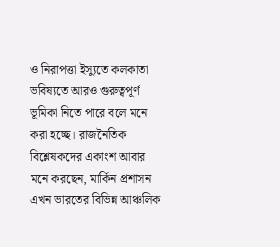ও নিরাপত্তা ইস্যুতে কলকাতা ভবিষ্যতে আরও গুরুত্বপূর্ণ ভূমিকা নিতে পারে বলে মনে করা হচ্ছে। রাজনৈতিক বিশ্লেষকদের একাংশ আবার মনে করছেন, মার্কিন প্রশাসন এখন ভারতের বিভিন্ন আঞ্চলিক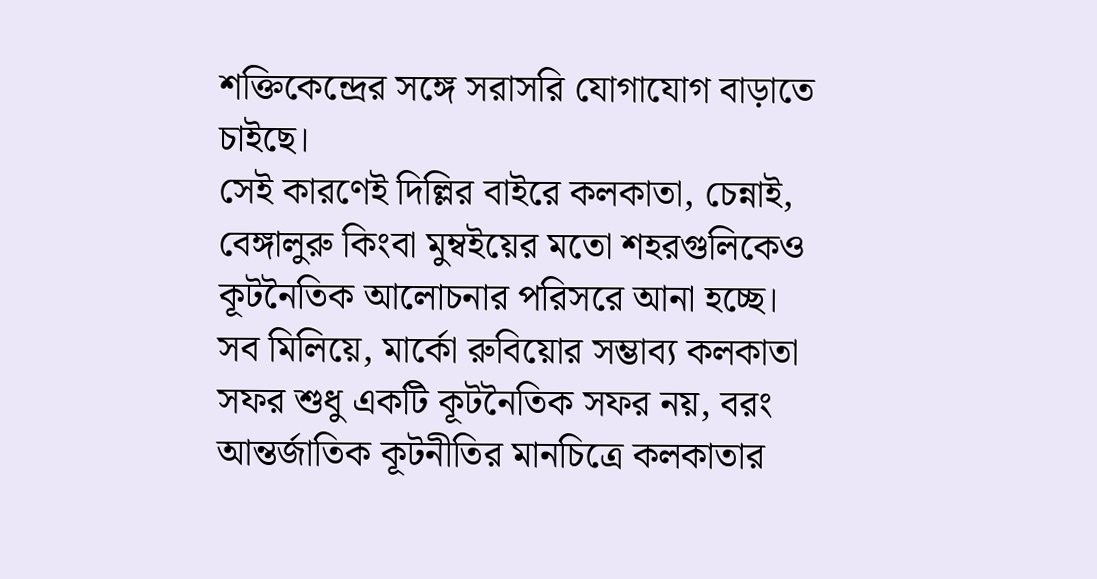শক্তিকেন্দ্রের সঙ্গে সরাসরি যোগাযোগ বাড়াতে চাইছে।
সেই কারণেই দিল্লির বাইরে কলকাতা, চেন্নাই, বেঙ্গালুরু কিংবা মুম্বইয়ের মতো শহরগুলিকেও কূটনৈতিক আলোচনার পরিসরে আনা হচ্ছে। সব মিলিয়ে, মার্কো রুবিয়োর সম্ভাব্য কলকাতা সফর শুধু একটি কূটনৈতিক সফর নয়, বরং আন্তর্জাতিক কূটনীতির মানচিত্রে কলকাতার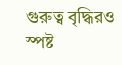গুরুত্ব বৃদ্ধিরও স্পষ্ট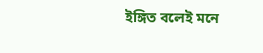ইঙ্গিত বলেই মনে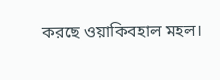করছে ওয়াকিবহাল মহল।